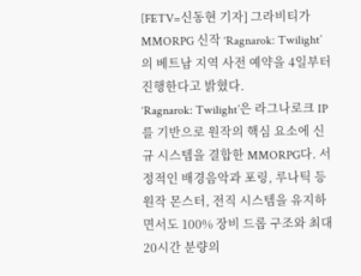[FETV=신동현 기자] 그라비티가 MMORPG 신작 ‘Ragnarok: Twilight’의 베트남 지역 사전 예약을 4일부터 진행한다고 밝혔다.
‘Ragnarok: Twilight’은 라그나로크 IP를 기반으로 원작의 핵심 요소에 신규 시스템을 결합한 MMORPG다. 서정적인 배경음악과 포링, 루나틱 등 원작 몬스터, 전직 시스템을 유지하면서도 100% 장비 드롭 구조와 최대 20시간 분량의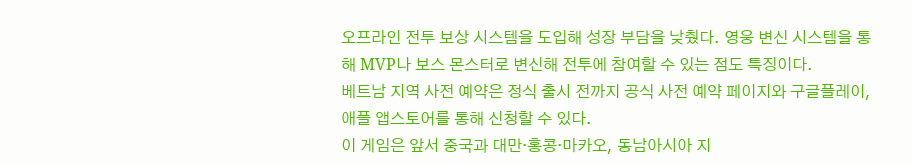오프라인 전투 보상 시스템을 도입해 성장 부담을 낮췄다. 영웅 변신 시스템을 통해 MVP나 보스 몬스터로 변신해 전투에 참여할 수 있는 점도 특징이다.
베트남 지역 사전 예약은 정식 출시 전까지 공식 사전 예약 페이지와 구글플레이, 애플 앱스토어를 통해 신청할 수 있다.
이 게임은 앞서 중국과 대만·홍콩·마카오, 동남아시아 지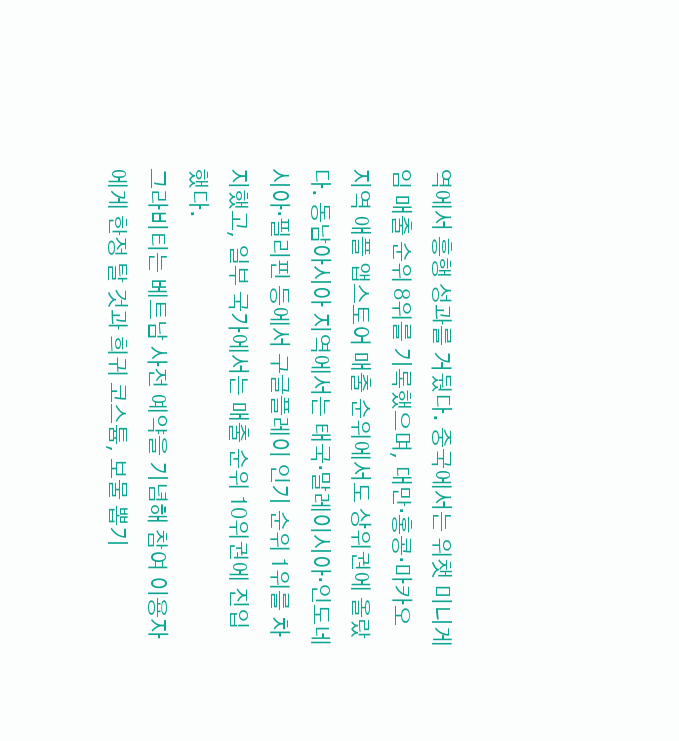역에서 흥행 성과를 거뒀다. 중국에서는 위챗 미니게임 매출 순위 8위를 기록했으며, 대만·홍콩·마카오 지역 애플 앱스토어 매출 순위에서도 상위권에 올랐다. 동남아시아 지역에서는 태국·말레이시아·인도네시아·필리핀 등에서 구글플레이 인기 순위 1위를 차지했고, 일부 국가에서는 매출 순위 10위권에 진입했다.
그라비티는 베트남 사전 예약을 기념해 참여 이용자에게 한정 탈 것과 희귀 코스튬, 보물 뽑기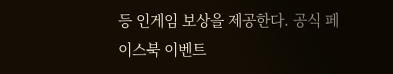등 인게임 보상을 제공한다. 공식 페이스북 이벤트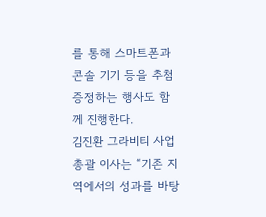를 통해 스마트폰과 콘솔 기기 등을 추첨 증정하는 행사도 함께 진행한다.
김진환 그라비티 사업 총괄 이사는 “기존 지역에서의 성과를 바탕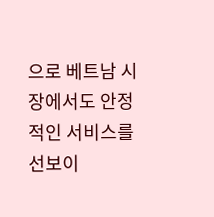으로 베트남 시장에서도 안정적인 서비스를 선보이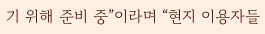기 위해 준비 중”이라며 “현지 이용자들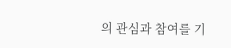의 관심과 참여를 기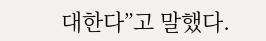대한다”고 말했다.